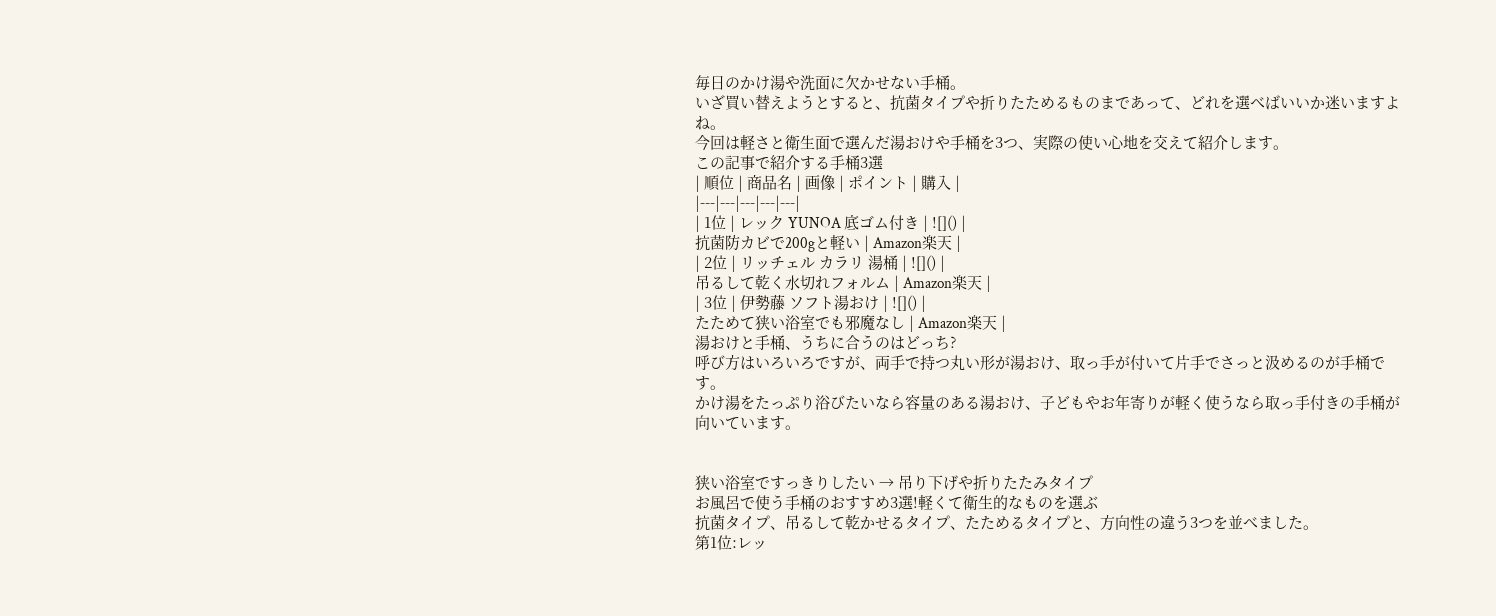毎日のかけ湯や洗面に欠かせない手桶。
いざ買い替えようとすると、抗菌タイプや折りたためるものまであって、どれを選べばいいか迷いますよね。
今回は軽さと衛生面で選んだ湯おけや手桶を3つ、実際の使い心地を交えて紹介します。
この記事で紹介する手桶3選
| 順位 | 商品名 | 画像 | ポイント | 購入 |
|---|---|---|---|---|
| 1位 | レック YUNOA 底ゴム付き | ![]() |
抗菌防カビで200gと軽い | Amazon楽天 |
| 2位 | リッチェル カラリ 湯桶 | ![]() |
吊るして乾く水切れフォルム | Amazon楽天 |
| 3位 | 伊勢藤 ソフト湯おけ | ![]() |
たためて狭い浴室でも邪魔なし | Amazon楽天 |
湯おけと手桶、うちに合うのはどっち?
呼び方はいろいろですが、両手で持つ丸い形が湯おけ、取っ手が付いて片手でさっと汲めるのが手桶です。
かけ湯をたっぷり浴びたいなら容量のある湯おけ、子どもやお年寄りが軽く使うなら取っ手付きの手桶が向いています。


狭い浴室ですっきりしたい → 吊り下げや折りたたみタイプ
お風呂で使う手桶のおすすめ3選!軽くて衛生的なものを選ぶ
抗菌タイプ、吊るして乾かせるタイプ、たためるタイプと、方向性の違う3つを並べました。
第1位:レッ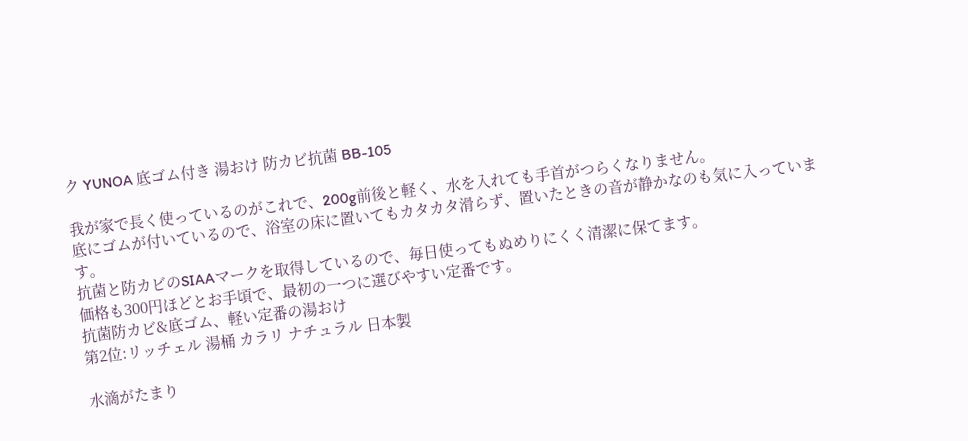ク YUNOA 底ゴム付き 湯おけ 防カビ抗菌 BB-105

我が家で長く使っているのがこれで、200g前後と軽く、水を入れても手首がつらくなりません。
底にゴムが付いているので、浴室の床に置いてもカタカタ滑らず、置いたときの音が静かなのも気に入っています。
抗菌と防カビのSIAAマークを取得しているので、毎日使ってもぬめりにくく清潔に保てます。
価格も300円ほどとお手頃で、最初の一つに選びやすい定番です。
抗菌防カビ&底ゴム、軽い定番の湯おけ
第2位:リッチェル 湯桶 カラリ ナチュラル 日本製

水滴がたまり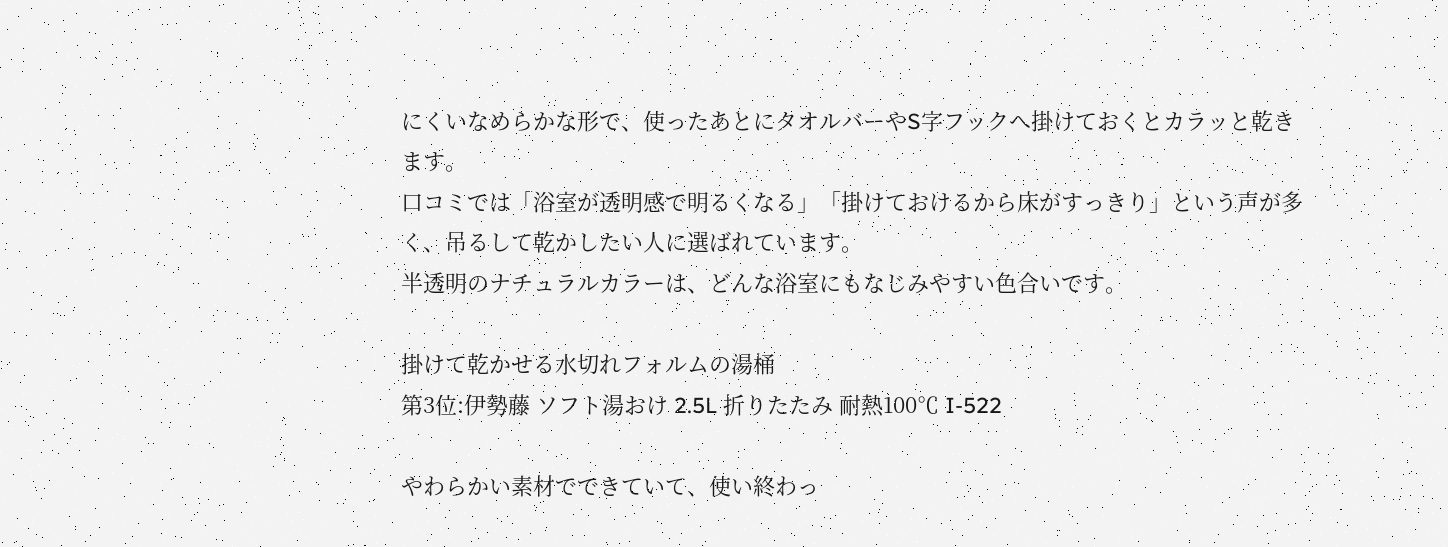にくいなめらかな形で、使ったあとにタオルバーやS字フックへ掛けておくとカラッと乾きます。
口コミでは「浴室が透明感で明るくなる」「掛けておけるから床がすっきり」という声が多く、吊るして乾かしたい人に選ばれています。
半透明のナチュラルカラーは、どんな浴室にもなじみやすい色合いです。

掛けて乾かせる水切れフォルムの湯桶
第3位:伊勢藤 ソフト湯おけ 2.5L 折りたたみ 耐熱100℃ I-522

やわらかい素材でできていて、使い終わっ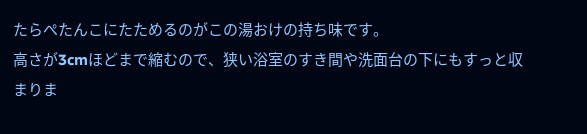たらぺたんこにたためるのがこの湯おけの持ち味です。
高さが3cmほどまで縮むので、狭い浴室のすき間や洗面台の下にもすっと収まりま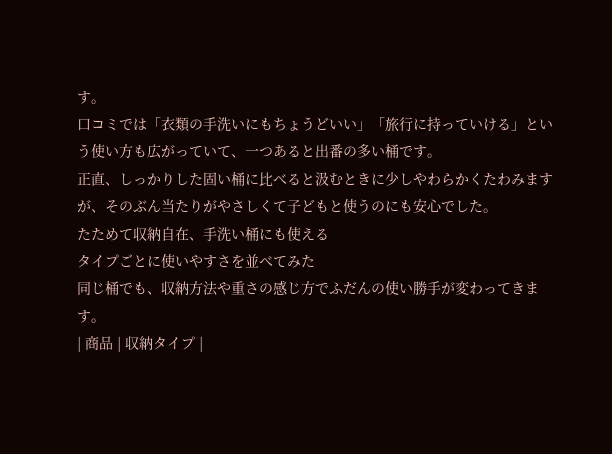す。
口コミでは「衣類の手洗いにもちょうどいい」「旅行に持っていける」という使い方も広がっていて、一つあると出番の多い桶です。
正直、しっかりした固い桶に比べると汲むときに少しやわらかくたわみますが、そのぶん当たりがやさしくて子どもと使うのにも安心でした。
たためて収納自在、手洗い桶にも使える
タイプごとに使いやすさを並べてみた
同じ桶でも、収納方法や重さの感じ方でふだんの使い勝手が変わってきます。
| 商品 | 収納タイプ |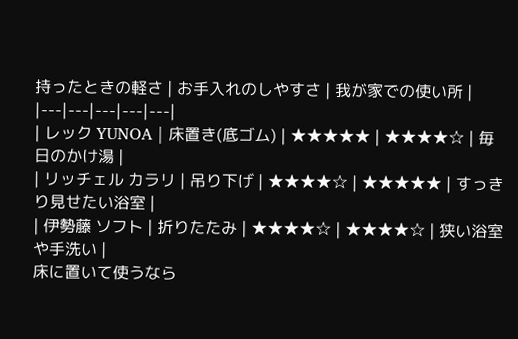持ったときの軽さ | お手入れのしやすさ | 我が家での使い所 |
|---|---|---|---|---|
| レック YUNOA | 床置き(底ゴム) | ★★★★★ | ★★★★☆ | 毎日のかけ湯 |
| リッチェル カラリ | 吊り下げ | ★★★★☆ | ★★★★★ | すっきり見せたい浴室 |
| 伊勢藤 ソフト | 折りたたみ | ★★★★☆ | ★★★★☆ | 狭い浴室や手洗い |
床に置いて使うなら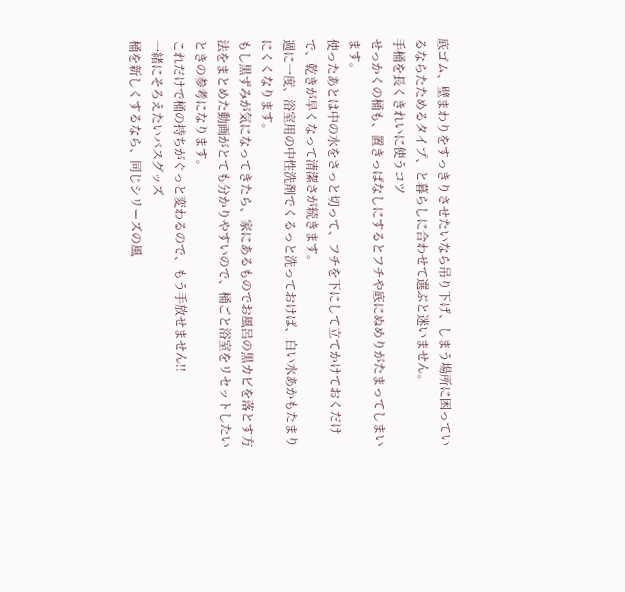底ゴム、壁まわりをすっきりさせたいなら吊り下げ、しまう場所に困っているならたためるタイプ、と暮らしに合わせて選ぶと迷いません。
手桶を長くきれいに使うコツ
せっかくの桶も、置きっぱなしにするとフチや底にぬめりがたまってしまいます。
使ったあとは中の水をさっと切って、フチを下にして立てかけておくだけで、乾きが早くなって清潔さが続きます。
週に一度、浴室用の中性洗剤でくるっと洗っておけば、白い水あかもたまりにくくなります。
もし黒ずみが気になってきたら、家にあるものでお風呂の黒カビを落とす方法をまとめた動画がとても分かりやすいので、桶ごと浴室をリセットしたいときの参考になります。
これだけで桶の持ちがぐっと変わるので、もう手放せません!!
一緒にそろえたいバスグッズ
桶を新しくするなら、同じシリーズの風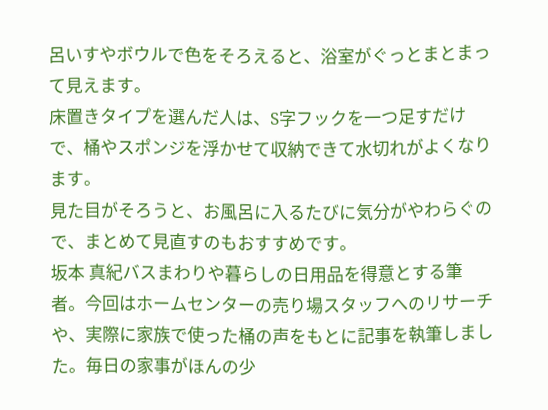呂いすやボウルで色をそろえると、浴室がぐっとまとまって見えます。
床置きタイプを選んだ人は、S字フックを一つ足すだけで、桶やスポンジを浮かせて収納できて水切れがよくなります。
見た目がそろうと、お風呂に入るたびに気分がやわらぐので、まとめて見直すのもおすすめです。
坂本 真紀バスまわりや暮らしの日用品を得意とする筆者。今回はホームセンターの売り場スタッフへのリサーチや、実際に家族で使った桶の声をもとに記事を執筆しました。毎日の家事がほんの少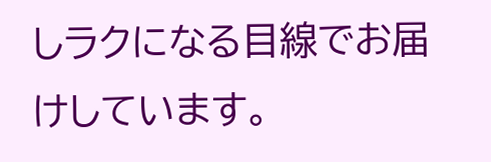しラクになる目線でお届けしています。